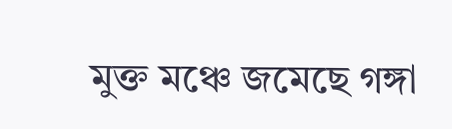মুক্ত মঞ্চে জমেছে গঙ্গা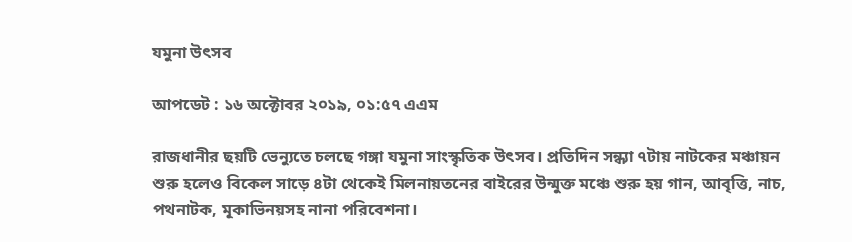যমুনা উৎসব

আপডেট : ১৬ অক্টোবর ২০১৯, ০১:৫৭ এএম

রাজধানীর ছয়টি ভেন্যুতে চলছে গঙ্গা যমুনা সাংস্কৃতিক উৎসব। প্রতিদিন সন্ধ্যা ৭টায় নাটকের মঞ্চায়ন শুরু হলেও বিকেল সাড়ে ৪টা থেকেই মিলনায়তনের বাইরের উন্মুক্ত মঞ্চে শুরু হয় গান, আবৃত্তি, নাচ, পথনাটক, মূকাভিনয়সহ নানা পরিবেশনা।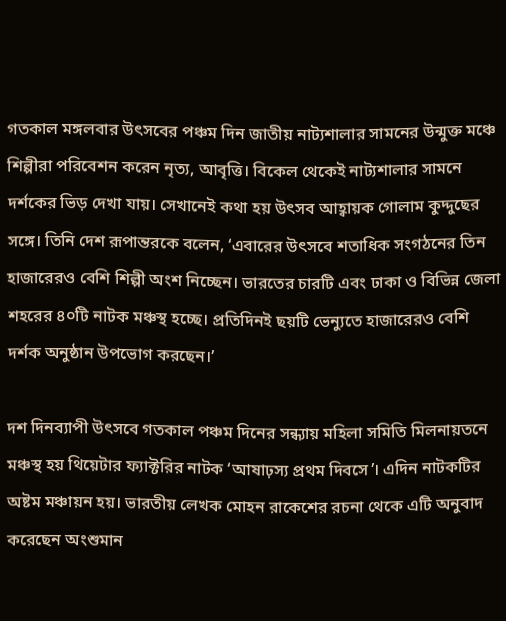গতকাল মঙ্গলবার উৎসবের পঞ্চম দিন জাতীয় নাট্যশালার সামনের উন্মুক্ত মঞ্চে শিল্পীরা পরিবেশন করেন নৃত্য, আবৃত্তি। বিকেল থেকেই নাট্যশালার সামনে দর্শকের ভিড় দেখা যায়। সেখানেই কথা হয় উৎসব আহ্বায়ক গোলাম কুদ্দুছের সঙ্গে। তিনি দেশ রূপান্তরকে বলেন, ‘এবারের উৎসবে শতাধিক সংগঠনের তিন হাজারেরও বেশি শিল্পী অংশ নিচ্ছেন। ভারতের চারটি এবং ঢাকা ও বিভিন্ন জেলা শহরের ৪০টি নাটক মঞ্চস্থ হচ্ছে। প্রতিদিনই ছয়টি ভেন্যুতে হাজারেরও বেশি দর্শক অনুষ্ঠান উপভোগ করছেন।’

দশ দিনব্যাপী উৎসবে গতকাল পঞ্চম দিনের সন্ধ্যায় মহিলা সমিতি মিলনায়তনে মঞ্চস্থ হয় থিয়েটার ফ্যাক্টরির নাটক ‘আষাঢ়স্য প্রথম দিবসে’। এদিন নাটকটির অষ্টম মঞ্চায়ন হয়। ভারতীয় লেখক মোহন রাকেশের রচনা থেকে এটি অনুবাদ করেছেন অংশুমান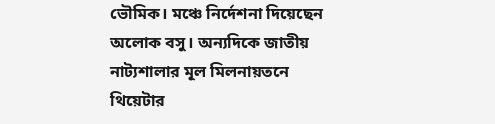ভৌমিক। মঞ্চে নির্দেশনা দিয়েছেন অলোক বসু। অন্যদিকে জাতীয় নাট্যশালার মূল মিলনায়তনে থিয়েটার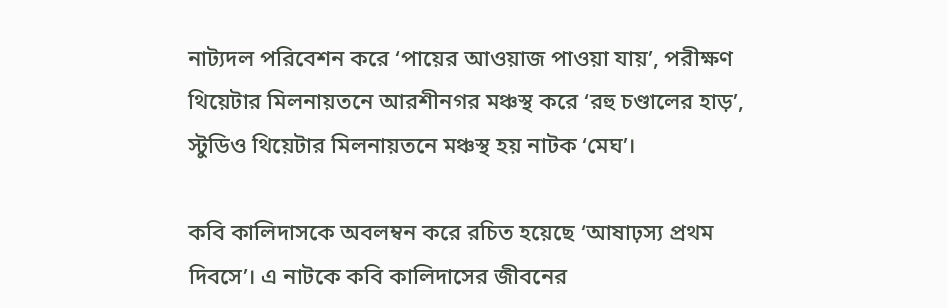নাট্যদল পরিবেশন করে ‘পায়ের আওয়াজ পাওয়া যায়’, পরীক্ষণ থিয়েটার মিলনায়তনে আরশীনগর মঞ্চস্থ করে ‘রহু চণ্ডালের হাড়’, স্টুডিও থিয়েটার মিলনায়তনে মঞ্চস্থ হয় নাটক ‘মেঘ’।

কবি কালিদাসকে অবলম্বন করে রচিত হয়েছে ‘আষাঢ়স্য প্রথম দিবসে’। এ নাটকে কবি কালিদাসের জীবনের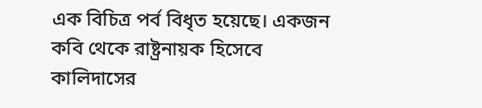এক বিচিত্র পর্ব বিধৃত হয়েছে। একজন কবি থেকে রাষ্ট্রনায়ক হিসেবে কালিদাসের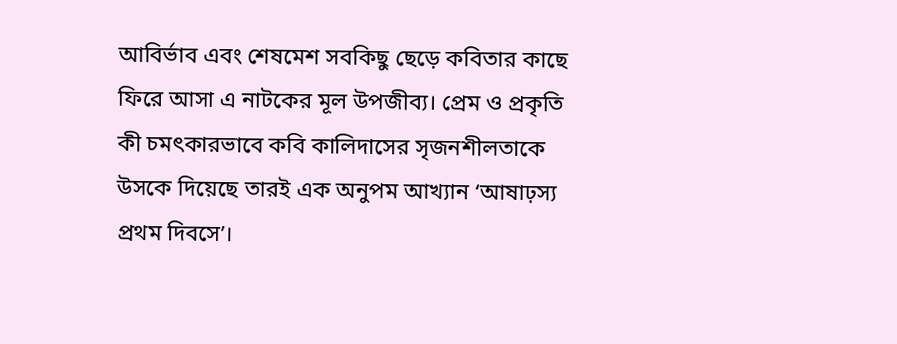আবির্ভাব এবং শেষমেশ সবকিছু ছেড়ে কবিতার কাছে ফিরে আসা এ নাটকের মূল উপজীব্য। প্রেম ও প্রকৃতি কী চমৎকারভাবে কবি কালিদাসের সৃজনশীলতাকে উসকে দিয়েছে তারই এক অনুপম আখ্যান ‘আষাঢ়স্য প্রথম দিবসে’।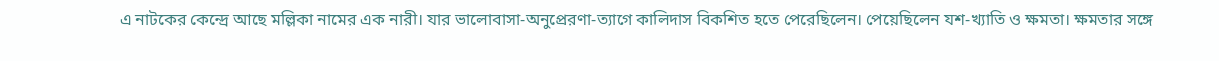এ নাটকের কেন্দ্রে আছে মল্লিকা নামের এক নারী। যার ভালোবাসা-অনুপ্রেরণা-ত্যাগে কালিদাস বিকশিত হতে পেরেছিলেন। পেয়েছিলেন যশ-খ্যাতি ও ক্ষমতা। ক্ষমতার সঙ্গে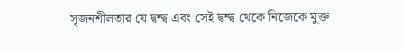সৃজনশীলতার যে দ্বন্দ্ব এবং সেই দ্বন্দ্ব থেকে নিজেকে মুক্ত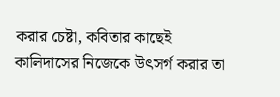করার চেষ্টা, কবিতার কাছেই কালিদাসের নিজেকে উৎসর্গ করার তা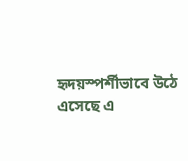হৃদয়স্পর্শীভাবে উঠে এসেছে এ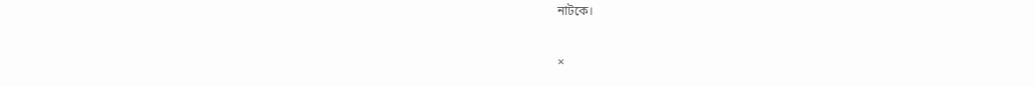নাটকে।

×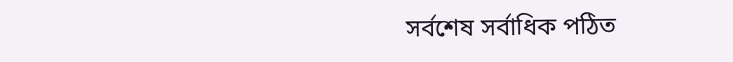সর্বশেষ সর্বাধিক পঠিত